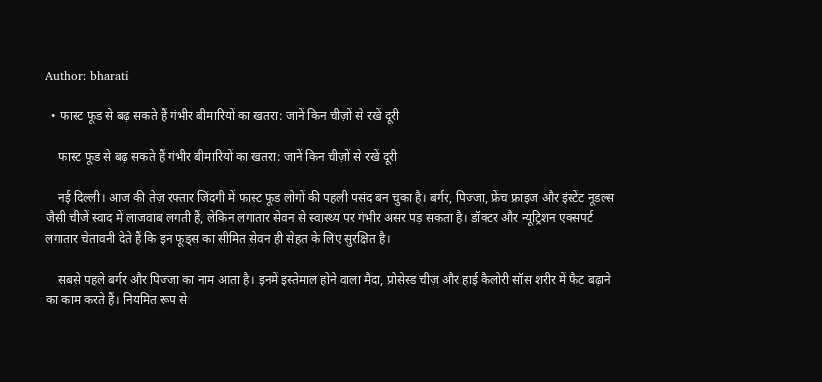Author: bharati

  • फास्ट फूड से बढ़ सकते हैं गंभीर बीमारियों का खतरा: जानें किन चीज़ों से रखें दूरी

    फास्ट फूड से बढ़ सकते हैं गंभीर बीमारियों का खतरा: जानें किन चीज़ों से रखें दूरी

    नई दिल्ली। आज की तेज़ रफ्तार जिंदगी में फास्ट फूड लोगों की पहली पसंद बन चुका है। बर्गर, पिज्जा, फ्रेंच फ्राइज और इंस्टेंट नूडल्स जैसी चीजें स्वाद में लाजवाब लगती हैं, लेकिन लगातार सेवन से स्वास्थ्य पर गंभीर असर पड़ सकता है। डॉक्टर और न्यूट्रिशन एक्सपर्ट लगातार चेतावनी देते हैं कि इन फूड्स का सीमित सेवन ही सेहत के लिए सुरक्षित है।

    सबसे पहले बर्गर और पिज्जा का नाम आता है। इनमें इस्तेमाल होने वाला मैदा, प्रोसेस्ड चीज़ और हाई कैलोरी सॉस शरीर में फैट बढ़ाने का काम करते हैं। नियमित रूप से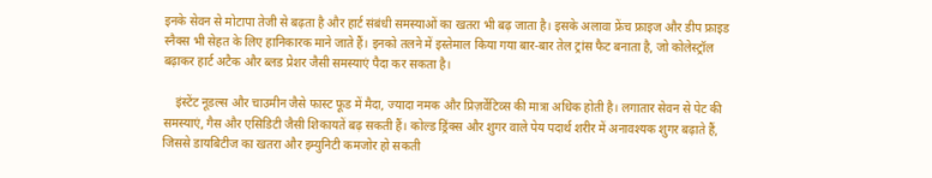इनके सेवन से मोटापा तेजी से बढ़ता है और हार्ट संबंधी समस्याओं का खतरा भी बढ़ जाता है। इसके अलावा फ्रेंच फ्राइज और डीप फ्राइड स्नैक्स भी सेहत के लिए हानिकारक माने जाते हैं। इनको तलने में इस्तेमाल किया गया बार-बार तेल ट्रांस फैट बनाता है, जो कोलेस्ट्रॉल बढ़ाकर हार्ट अटैक और ब्लड प्रेशर जैसी समस्याएं पैदा कर सकता है।

    इंस्टेंट नूडल्स और चाउमीन जैसे फास्ट फूड में मैदा, ज्यादा नमक और प्रिज़र्वेटिव्स की मात्रा अधिक होती है। लगातार सेवन से पेट की समस्याएं, गैस और एसिडिटी जैसी शिकायतें बढ़ सकती हैं। कोल्ड ड्रिंक्स और शुगर वाले पेय पदार्थ शरीर में अनावश्यक शुगर बढ़ाते हैं, जिससे डायबिटीज का खतरा और इम्युनिटी कमजोर हो सकती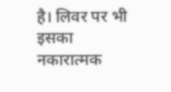है। लिवर पर भी इसका नकारात्मक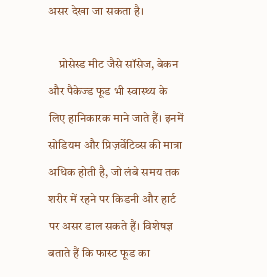असर देखा जा सकता है।

    प्रोसेस्ड मीट जैसे सॉसेज, बेकन और पैकेज्ड फूड भी स्वास्थ्य के लिए हानिकारक माने जाते हैं। इनमें सोडियम और प्रिज़र्वेटिव्स की मात्रा अधिक होती है, जो लंबे समय तक शरीर में रहने पर किडनी और हार्ट पर असर डाल सकते हैं। विशेषज्ञ बताते हैं कि फास्ट फूड का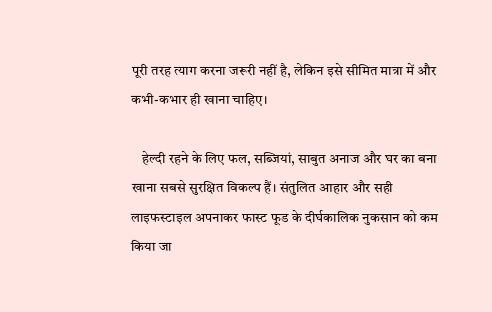पूरी तरह त्याग करना जरूरी नहीं है, लेकिन इसे सीमित मात्रा में और कभी-कभार ही खाना चाहिए।

    हेल्दी रहने के लिए फल, सब्जियां, साबुत अनाज और घर का बना खाना सबसे सुरक्षित विकल्प हैं। संतुलित आहार और सही लाइफस्टाइल अपनाकर फास्ट फूड के दीर्घकालिक नुकसान को कम किया जा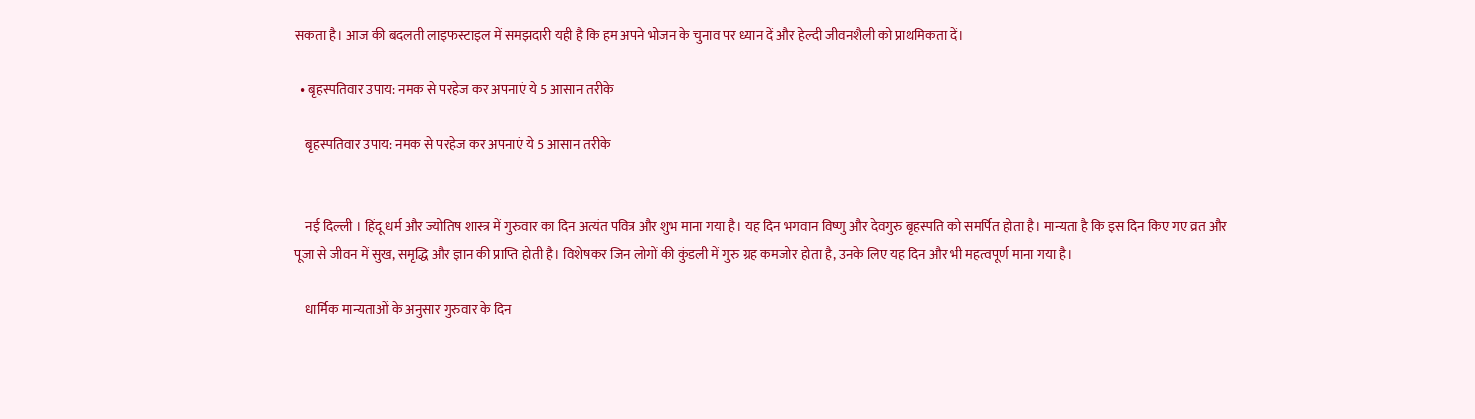सकता है। आज की बदलती लाइफस्टाइल में समझदारी यही है कि हम अपने भोजन के चुनाव पर ध्यान दें और हेल्दी जीवनशैली को प्राथमिकता दें।

  • बृहस्पतिवार उपाय: नमक से परहेज कर अपनाएं ये 5 आसान तरीके

    बृहस्पतिवार उपाय: नमक से परहेज कर अपनाएं ये 5 आसान तरीके


    नई दिल्ली । हिंदू धर्म और ज्योतिष शास्त्र में गुरुवार का दिन अत्यंत पवित्र और शुभ माना गया है। यह दिन भगवान विष्णु और देवगुरु बृहस्पति को समर्पित होता है। मान्यता है कि इस दिन किए गए व्रत और पूजा से जीवन में सुख, समृद्धि और ज्ञान की प्राप्ति होती है। विशेषकर जिन लोगों की कुंडली में गुरु ग्रह कमजोर होता है, उनके लिए यह दिन और भी महत्वपूर्ण माना गया है।

    धार्मिक मान्यताओं के अनुसार गुरुवार के दिन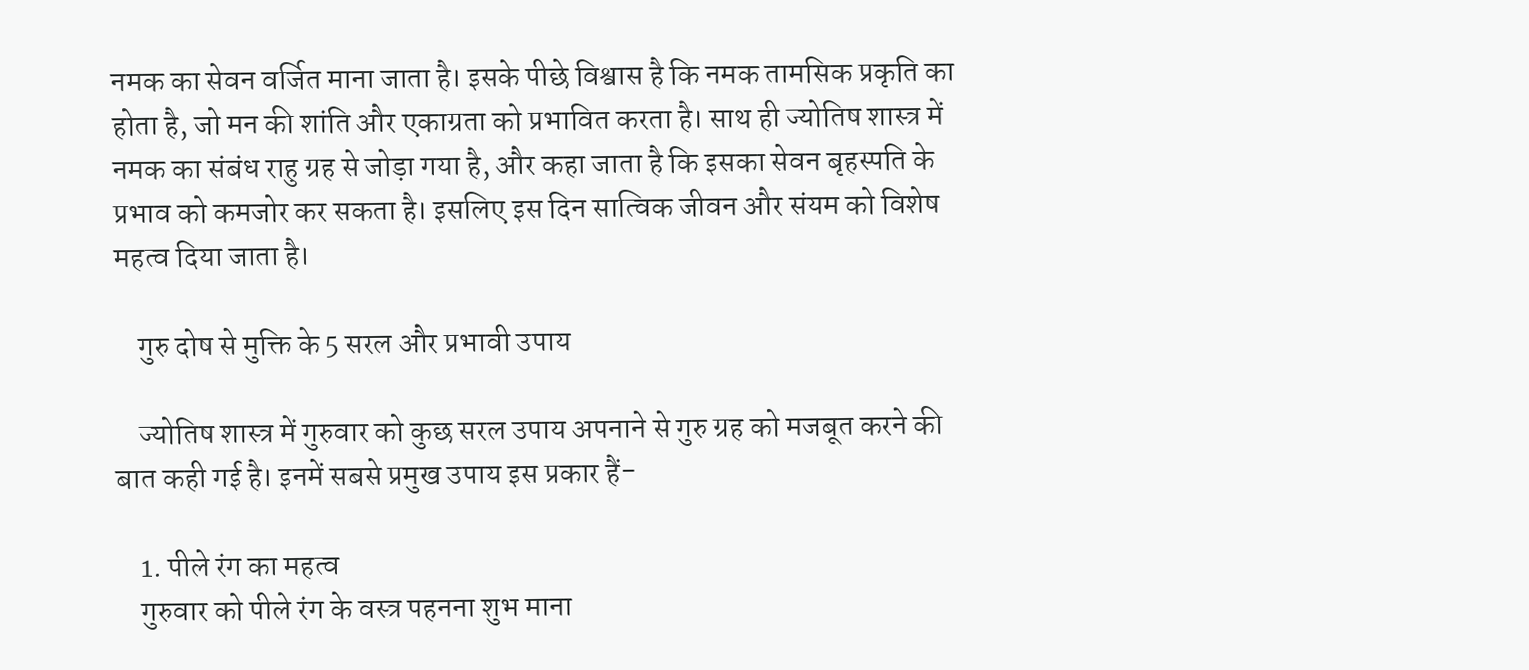नमक का सेवन वर्जित माना जाता है। इसके पीछे विश्वास है कि नमक तामसिक प्रकृति का होता है, जो मन की शांति और एकाग्रता को प्रभावित करता है। साथ ही ज्योतिष शास्त्र में नमक का संबंध राहु ग्रह से जोड़ा गया है, और कहा जाता है कि इसका सेवन बृहस्पति के प्रभाव को कमजोर कर सकता है। इसलिए इस दिन सात्विक जीवन और संयम को विशेष महत्व दिया जाता है।

    गुरु दोष से मुक्ति के 5 सरल और प्रभावी उपाय

    ज्योतिष शास्त्र में गुरुवार को कुछ सरल उपाय अपनाने से गुरु ग्रह को मजबूत करने की बात कही गई है। इनमें सबसे प्रमुख उपाय इस प्रकार हैं-

    1. पीले रंग का महत्व
    गुरुवार को पीले रंग के वस्त्र पहनना शुभ माना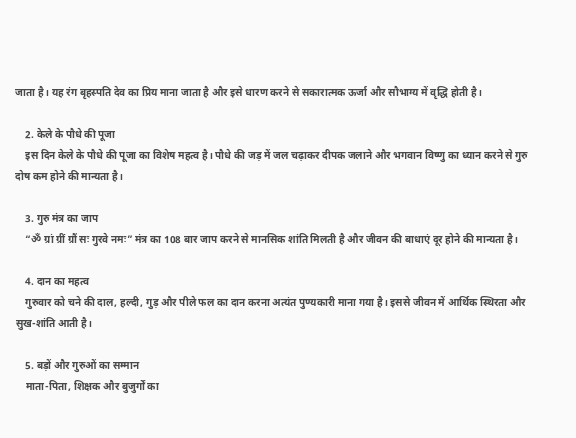जाता है। यह रंग बृहस्पति देव का प्रिय माना जाता है और इसे धारण करने से सकारात्मक ऊर्जा और सौभाग्य में वृद्धि होती है।

    2. केले के पौधे की पूजा
    इस दिन केले के पौधे की पूजा का विशेष महत्व है। पौधे की जड़ में जल चढ़ाकर दीपक जलाने और भगवान विष्णु का ध्यान करने से गुरु दोष कम होने की मान्यता है।

    3. गुरु मंत्र का जाप
    “ॐ ग्रां ग्रीं ग्रौं सः गुरवे नमः” मंत्र का 108 बार जाप करने से मानसिक शांति मिलती है और जीवन की बाधाएं दूर होने की मान्यता है।

    4. दान का महत्व
    गुरुवार को चने की दाल, हल्दी, गुड़ और पीले फल का दान करना अत्यंत पुण्यकारी माना गया है। इससे जीवन में आर्थिक स्थिरता और सुख-शांति आती है।

    5. बड़ों और गुरुओं का सम्मान
    माता-पिता, शिक्षक और बुजुर्गों का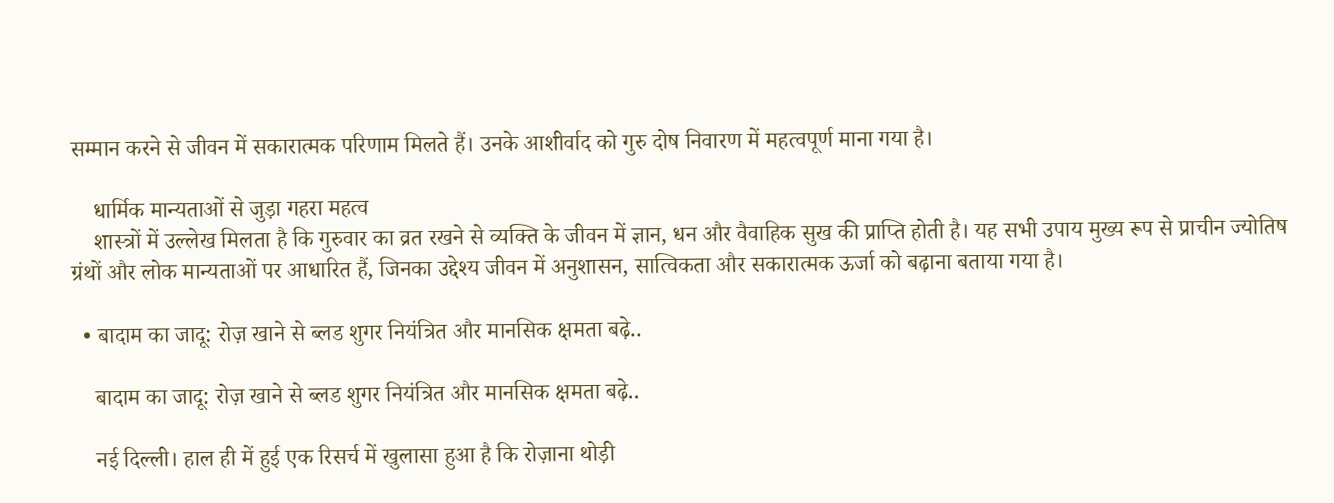सम्मान करने से जीवन में सकारात्मक परिणाम मिलते हैं। उनके आशीर्वाद को गुरु दोष निवारण में महत्वपूर्ण माना गया है।

    धार्मिक मान्यताओं से जुड़ा गहरा महत्व
    शास्त्रों में उल्लेख मिलता है कि गुरुवार का व्रत रखने से व्यक्ति के जीवन में ज्ञान, धन और वैवाहिक सुख की प्राप्ति होती है। यह सभी उपाय मुख्य रूप से प्राचीन ज्योतिष ग्रंथों और लोक मान्यताओं पर आधारित हैं, जिनका उद्देश्य जीवन में अनुशासन, सात्विकता और सकारात्मक ऊर्जा को बढ़ाना बताया गया है।

  • बादाम का जादू: रोज़ खाने से ब्लड शुगर नियंत्रित और मानसिक क्षमता बढ़े..

    बादाम का जादू: रोज़ खाने से ब्लड शुगर नियंत्रित और मानसिक क्षमता बढ़े..

    नई दिल्ली। हाल ही में हुई एक रिसर्च में खुलासा हुआ है कि रोज़ाना थोड़ी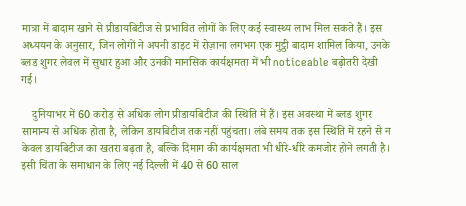मात्रा में बादाम खाने से प्रीडायबिटीज से प्रभावित लोगों के लिए कई स्वास्थ्य लाभ मिल सकते हैं। इस अध्ययन के अनुसार, जिन लोगों ने अपनी डाइट में रोज़ाना लगभग एक मुट्ठी बादाम शामिल किया, उनके ब्लड शुगर लेवल में सुधार हुआ और उनकी मानसिक कार्यक्षमता में भी noticeable बढ़ोतरी देखी गई।

    दुनियाभर में 60 करोड़ से अधिक लोग प्रीडायबिटीज की स्थिति में हैं। इस अवस्था में ब्लड शुगर सामान्य से अधिक होता है, लेकिन डायबिटीज तक नहीं पहुंचता। लंबे समय तक इस स्थिति में रहने से न केवल डायबिटीज का खतरा बढ़ता है, बल्कि दिमाग की कार्यक्षमता भी धीरे-धीरे कमजोर होने लगती है। इसी चिंता के समाधान के लिए नई दिल्ली में 40 से 60 साल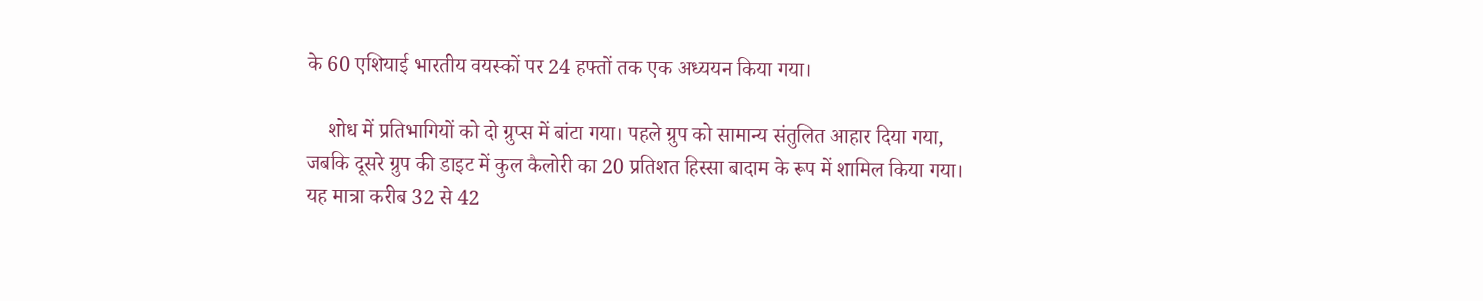के 60 एशियाई भारतीय वयस्कों पर 24 हफ्तों तक एक अध्ययन किया गया।

    शोध में प्रतिभागियों को दो ग्रुप्स में बांटा गया। पहले ग्रुप को सामान्य संतुलित आहार दिया गया, जबकि दूसरे ग्रुप की डाइट में कुल कैलोरी का 20 प्रतिशत हिस्सा बादाम के रूप में शामिल किया गया। यह मात्रा करीब 32 से 42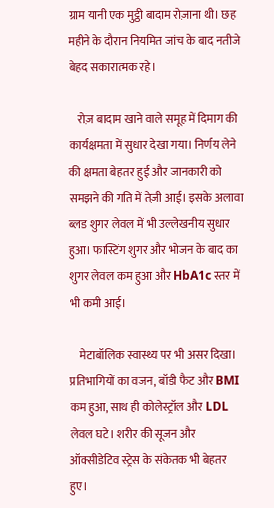ग्राम यानी एक मुट्ठी बादाम रोज़ाना थी। छह महीने के दौरान नियमित जांच के बाद नतीजे बेहद सकारात्मक रहे।

    रोज़ बादाम खाने वाले समूह में दिमाग की कार्यक्षमता में सुधार देखा गया। निर्णय लेने की क्षमता बेहतर हुई और जानकारी को समझने की गति में तेज़ी आई। इसके अलावा ब्लड शुगर लेवल में भी उल्लेखनीय सुधार हुआ। फास्टिंग शुगर और भोजन के बाद का शुगर लेवल कम हुआ और HbA1c स्तर में भी कमी आई।

    मेटाबॉलिक स्वास्थ्य पर भी असर दिखा। प्रतिभागियों का वजन, बॉडी फैट और BMI कम हुआ, साथ ही कोलेस्ट्रॉल और LDL लेवल घटे। शरीर की सूजन और ऑक्सीडेटिव स्ट्रेस के संकेतक भी बेहतर हुए।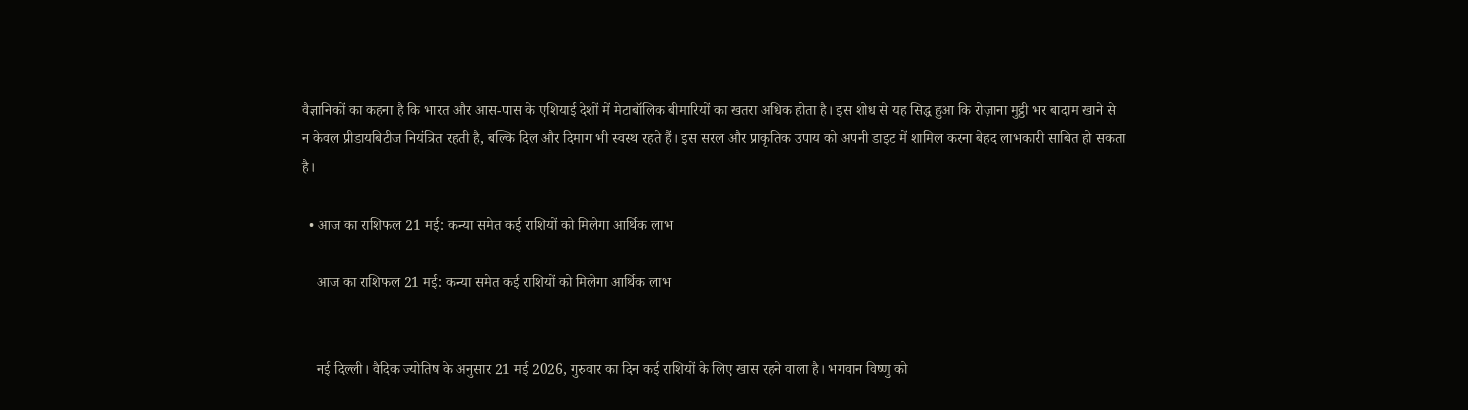वैज्ञानिकों का कहना है कि भारत और आस-पास के एशियाई देशों में मेटाबॉलिक बीमारियों का खतरा अधिक होता है। इस शोध से यह सिद्ध हुआ कि रोज़ाना मुट्ठी भर बादाम खाने से न केवल प्रीडायबिटीज नियंत्रित रहती है, बल्कि दिल और दिमाग भी स्वस्थ रहते हैं। इस सरल और प्राकृतिक उपाय को अपनी डाइट में शामिल करना बेहद लाभकारी साबित हो सकता है।

  • आज का राशिफल 21 मई: कन्या समेत कई राशियों को मिलेगा आर्थिक लाभ

    आज का राशिफल 21 मई: कन्या समेत कई राशियों को मिलेगा आर्थिक लाभ


    नई दिल्ली। वैदिक ज्योतिष के अनुसार 21 मई 2026, गुरुवार का दिन कई राशियों के लिए खास रहने वाला है। भगवान विष्णु को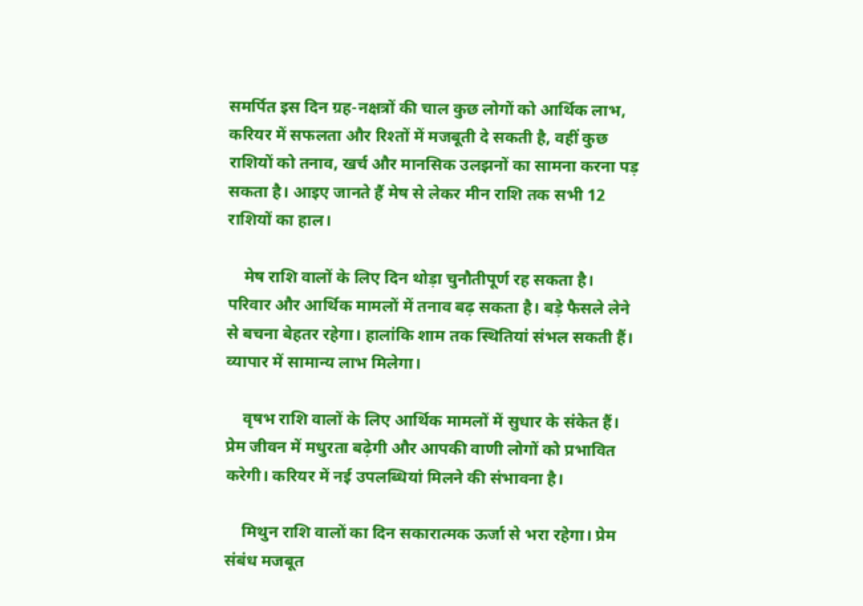समर्पित इस दिन ग्रह-नक्षत्रों की चाल कुछ लोगों को आर्थिक लाभ, करियर में सफलता और रिश्तों में मजबूती दे सकती है, वहीं कुछ राशियों को तनाव, खर्च और मानसिक उलझनों का सामना करना पड़ सकता है। आइए जानते हैं मेष से लेकर मीन राशि तक सभी 12 राशियों का हाल।

    मेष राशि वालों के लिए दिन थोड़ा चुनौतीपूर्ण रह सकता है। परिवार और आर्थिक मामलों में तनाव बढ़ सकता है। बड़े फैसले लेने से बचना बेहतर रहेगा। हालांकि शाम तक स्थितियां संभल सकती हैं। व्यापार में सामान्य लाभ मिलेगा।

    वृषभ राशि वालों के लिए आर्थिक मामलों में सुधार के संकेत हैं। प्रेम जीवन में मधुरता बढ़ेगी और आपकी वाणी लोगों को प्रभावित करेगी। करियर में नई उपलब्धियां मिलने की संभावना है।

    मिथुन राशि वालों का दिन सकारात्मक ऊर्जा से भरा रहेगा। प्रेम संबंध मजबूत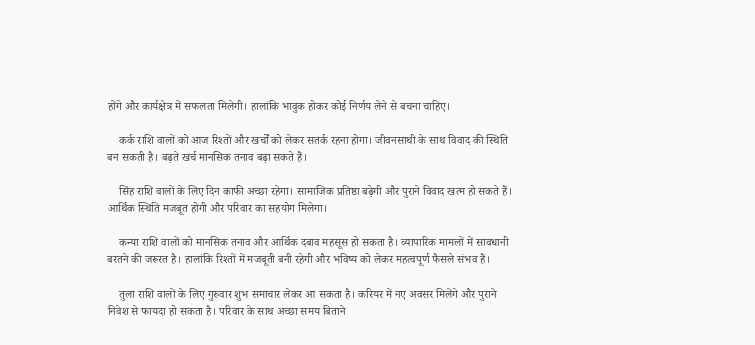होंगे और कार्यक्षेत्र में सफलता मिलेगी। हालांकि भावुक होकर कोई निर्णय लेने से बचना चाहिए।

    कर्क राशि वालों को आज रिश्तों और खर्चों को लेकर सतर्क रहना होगा। जीवनसाथी के साथ विवाद की स्थिति बन सकती है। बढ़ते खर्च मानसिक तनाव बढ़ा सकते हैं।

    सिंह राशि वालों के लिए दिन काफी अच्छा रहेगा। सामाजिक प्रतिष्ठा बढ़ेगी और पुराने विवाद खत्म हो सकते हैं। आर्थिक स्थिति मजबूत होगी और परिवार का सहयोग मिलेगा।

    कन्या राशि वालों को मानसिक तनाव और आर्थिक दबाव महसूस हो सकता है। व्यापारिक मामलों में सावधानी बरतने की जरूरत है। हालांकि रिश्तों में मजबूती बनी रहेगी और भविष्य को लेकर महत्वपूर्ण फैसले संभव हैं।

    तुला राशि वालों के लिए गुरुवार शुभ समाचार लेकर आ सकता है। करियर में नए अवसर मिलेंगे और पुराने निवेश से फायदा हो सकता है। परिवार के साथ अच्छा समय बिताने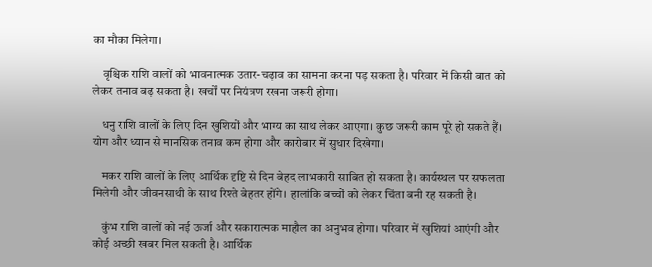का मौका मिलेगा।

    वृश्चिक राशि वालों को भावनात्मक उतार-चढ़ाव का सामना करना पड़ सकता है। परिवार में किसी बात को लेकर तनाव बढ़ सकता है। खर्चों पर नियंत्रण रखना जरूरी होगा।

    धनु राशि वालों के लिए दिन खुशियों और भाग्य का साथ लेकर आएगा। कुछ जरूरी काम पूरे हो सकते हैं। योग और ध्यान से मानसिक तनाव कम होगा और कारोबार में सुधार दिखेगा।

    मकर राशि वालों के लिए आर्थिक दृष्टि से दिन बेहद लाभकारी साबित हो सकता है। कार्यस्थल पर सफलता मिलेगी और जीवनसाथी के साथ रिश्ते बेहतर होंगे। हालांकि बच्चों को लेकर चिंता बनी रह सकती है।

    कुंभ राशि वालों को नई ऊर्जा और सकारात्मक माहौल का अनुभव होगा। परिवार में खुशियां आएंगी और कोई अच्छी खबर मिल सकती है। आर्थिक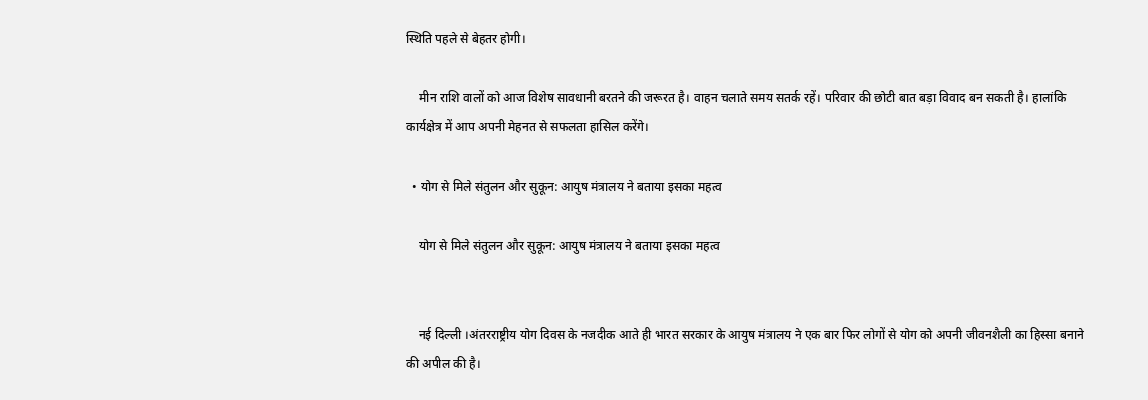स्थिति पहले से बेहतर होगी।

    मीन राशि वालों को आज विशेष सावधानी बरतने की जरूरत है। वाहन चलाते समय सतर्क रहें। परिवार की छोटी बात बड़ा विवाद बन सकती है। हालांकि कार्यक्षेत्र में आप अपनी मेहनत से सफलता हासिल करेंगे।

  • योग से मिले संतुलन और सुकून: आयुष मंत्रालय ने बताया इसका महत्व

    योग से मिले संतुलन और सुकून: आयुष मंत्रालय ने बताया इसका महत्व


    नई दिल्ली ।अंतरराष्ट्रीय योग दिवस के नजदीक आते ही भारत सरकार के आयुष मंत्रालय ने एक बार फिर लोगों से योग को अपनी जीवनशैली का हिस्सा बनाने की अपील की है।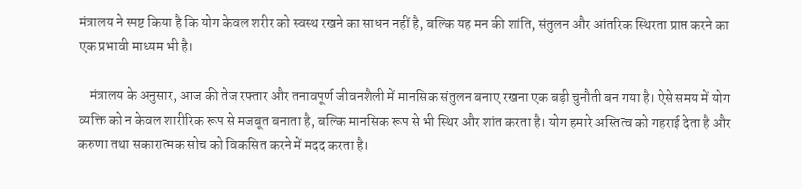मंत्रालय ने स्पष्ट किया है कि योग केवल शरीर को स्वस्थ रखने का साधन नहीं है, बल्कि यह मन की शांति, संतुलन और आंतरिक स्थिरता प्राप्त करने का एक प्रभावी माध्यम भी है।

    मंत्रालय के अनुसार, आज की तेज रफ्तार और तनावपूर्ण जीवनशैली में मानसिक संतुलन बनाए रखना एक बड़ी चुनौती बन गया है। ऐसे समय में योग व्यक्ति को न केवल शारीरिक रूप से मजबूत बनाता है, बल्कि मानसिक रूप से भी स्थिर और शांत करता है। योग हमारे अस्तित्व को गहराई देता है और करुणा तथा सकारात्मक सोच को विकसित करने में मदद करता है।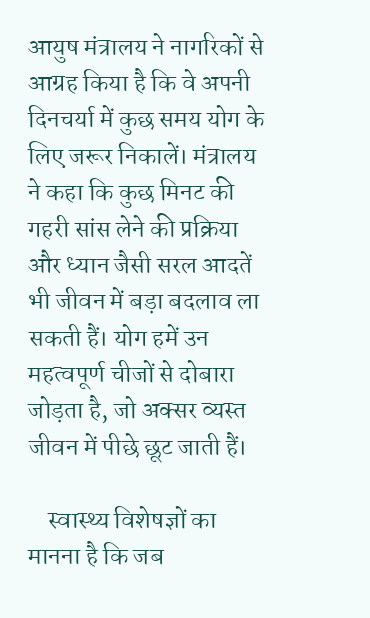आयुष मंत्रालय ने नागरिकों से आग्रह किया है कि वे अपनी दिनचर्या में कुछ समय योग के लिए जरूर निकालें। मंत्रालय ने कहा कि कुछ मिनट की गहरी सांस लेने की प्रक्रिया और ध्यान जैसी सरल आदतें भी जीवन में बड़ा बदलाव ला सकती हैं। योग हमें उन महत्वपूर्ण चीजों से दोबारा जोड़ता है, जो अक्सर व्यस्त जीवन में पीछे छूट जाती हैं।

    स्वास्थ्य विशेषज्ञों का मानना है कि जब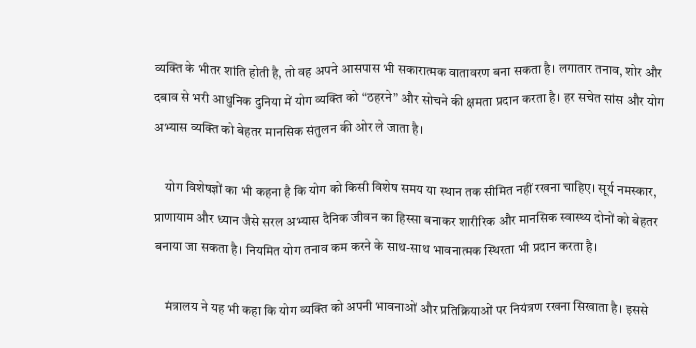व्यक्ति के भीतर शांति होती है, तो वह अपने आसपास भी सकारात्मक वातावरण बना सकता है। लगातार तनाव, शोर और दबाव से भरी आधुनिक दुनिया में योग व्यक्ति को “ठहरने” और सोचने की क्षमता प्रदान करता है। हर सचेत सांस और योग अभ्यास व्यक्ति को बेहतर मानसिक संतुलन की ओर ले जाता है।

    योग विशेषज्ञों का भी कहना है कि योग को किसी विशेष समय या स्थान तक सीमित नहीं रखना चाहिए। सूर्य नमस्कार, प्राणायाम और ध्यान जैसे सरल अभ्यास दैनिक जीवन का हिस्सा बनाकर शारीरिक और मानसिक स्वास्थ्य दोनों को बेहतर बनाया जा सकता है। नियमित योग तनाव कम करने के साथ-साथ भावनात्मक स्थिरता भी प्रदान करता है।

    मंत्रालय ने यह भी कहा कि योग व्यक्ति को अपनी भावनाओं और प्रतिक्रियाओं पर नियंत्रण रखना सिखाता है। इससे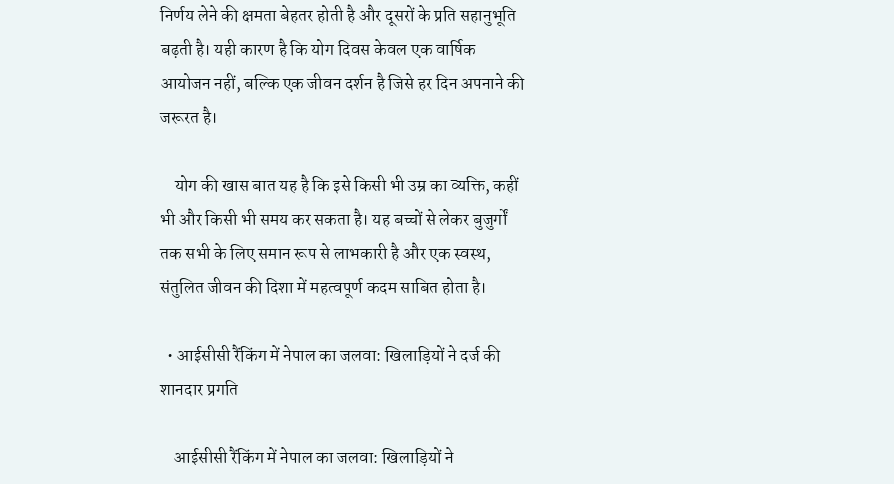निर्णय लेने की क्षमता बेहतर होती है और दूसरों के प्रति सहानुभूति बढ़ती है। यही कारण है कि योग दिवस केवल एक वार्षिक आयोजन नहीं, बल्कि एक जीवन दर्शन है जिसे हर दिन अपनाने की जरूरत है।

    योग की खास बात यह है कि इसे किसी भी उम्र का व्यक्ति, कहीं भी और किसी भी समय कर सकता है। यह बच्चों से लेकर बुजुर्गों तक सभी के लिए समान रूप से लाभकारी है और एक स्वस्थ, संतुलित जीवन की दिशा में महत्वपूर्ण कदम साबित होता है।

  • आईसीसी रैंकिंग में नेपाल का जलवा: खिलाड़ियों ने दर्ज की शानदार प्रगति

    आईसीसी रैंकिंग में नेपाल का जलवा: खिलाड़ियों ने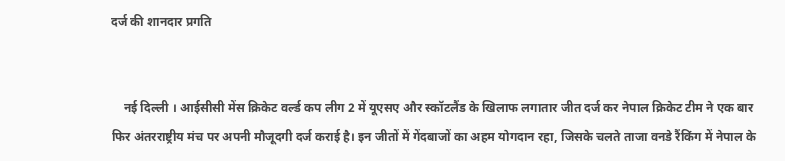दर्ज की शानदार प्रगति


    नई दिल्ली । आईसीसी मेंस क्रिकेट वर्ल्ड कप लीग 2 में यूएसए और स्कॉटलैंड के खिलाफ लगातार जीत दर्ज कर नेपाल क्रिकेट टीम ने एक बार फिर अंतरराष्ट्रीय मंच पर अपनी मौजूदगी दर्ज कराई है। इन जीतों में गेंदबाजों का अहम योगदान रहा, जिसके चलते ताजा वनडे रैंकिंग में नेपाल के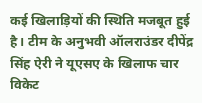कई खिलाड़ियों की स्थिति मजबूत हुई है। टीम के अनुभवी ऑलराउंडर दीपेंद्र सिंह ऐरी ने यूएसए के खिलाफ चार विकेट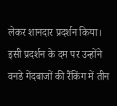लेकर शानदार प्रदर्शन किया। इसी प्रदर्शन के दम पर उन्होंने वनडे गेंदबाजों की रैंकिंग में तीन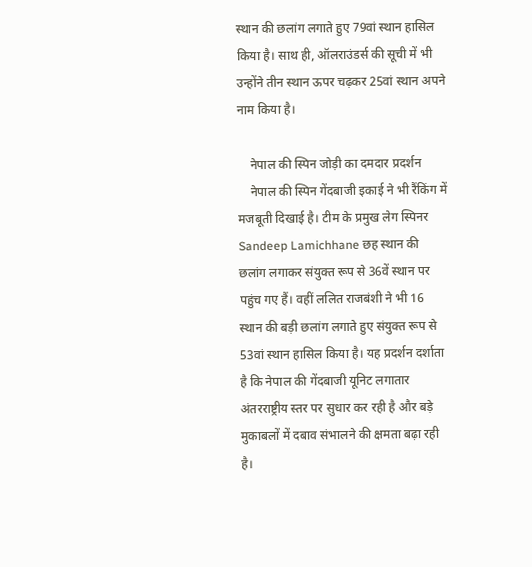स्थान की छलांग लगाते हुए 79वां स्थान हासिल किया है। साथ ही, ऑलराउंडर्स की सूची में भी उन्होंने तीन स्थान ऊपर चढ़कर 25वां स्थान अपने नाम किया है।

    नेपाल की स्पिन जोड़ी का दमदार प्रदर्शन
    नेपाल की स्पिन गेंदबाजी इकाई ने भी रैंकिंग में मजबूती दिखाई है। टीम के प्रमुख लेग स्पिनर Sandeep Lamichhane छह स्थान की छलांग लगाकर संयुक्त रूप से 36वें स्थान पर पहुंच गए हैं। वहीं ललित राजबंशी ने भी 16 स्थान की बड़ी छलांग लगाते हुए संयुक्त रूप से 53वां स्थान हासिल किया है। यह प्रदर्शन दर्शाता है कि नेपाल की गेंदबाजी यूनिट लगातार अंतरराष्ट्रीय स्तर पर सुधार कर रही है और बड़े मुकाबलों में दबाव संभालने की क्षमता बढ़ा रही है।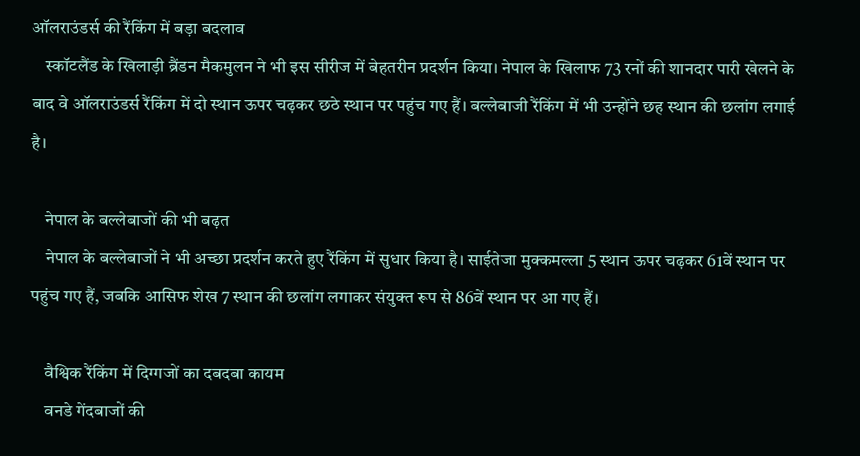ऑलराउंडर्स की रैंकिंग में बड़ा बदलाव
    स्कॉटलैंड के खिलाड़ी ब्रैंडन मैकमुलन ने भी इस सीरीज में बेहतरीन प्रदर्शन किया। नेपाल के खिलाफ 73 रनों की शानदार पारी खेलने के बाद वे ऑलराउंडर्स रैंकिंग में दो स्थान ऊपर चढ़कर छठे स्थान पर पहुंच गए हैं। बल्लेबाजी रैंकिंग में भी उन्होंने छह स्थान की छलांग लगाई है।

    नेपाल के बल्लेबाजों की भी बढ़त
    नेपाल के बल्लेबाजों ने भी अच्छा प्रदर्शन करते हुए रैंकिंग में सुधार किया है। साईतेजा मुक्कमल्ला 5 स्थान ऊपर चढ़कर 61वें स्थान पर पहुंच गए हैं, जबकि आसिफ शेख 7 स्थान की छलांग लगाकर संयुक्त रूप से 86वें स्थान पर आ गए हैं।

    वैश्विक रैंकिंग में दिग्गजों का दबदबा कायम
    वनडे गेंदबाजों की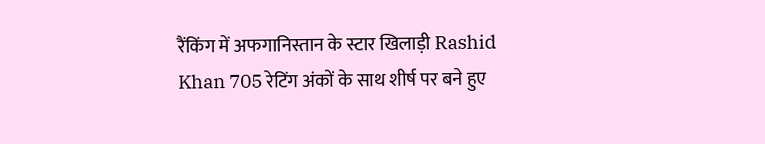रैंकिंग में अफगानिस्तान के स्टार खिलाड़ी Rashid Khan 705 रेटिंग अंकों के साथ शीर्ष पर बने हुए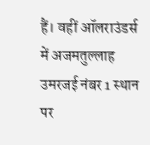हैं। वहीं ऑलराउंडर्स में अजमतुल्लाह उमरजई नंबर 1 स्थान पर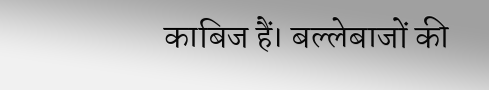काबिज हैं। बल्लेबाजों की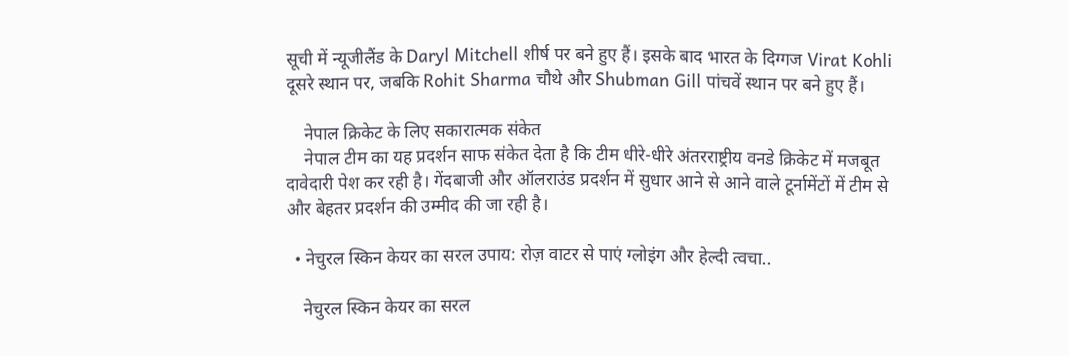सूची में न्यूजीलैंड के Daryl Mitchell शीर्ष पर बने हुए हैं। इसके बाद भारत के दिग्गज Virat Kohli दूसरे स्थान पर, जबकि Rohit Sharma चौथे और Shubman Gill पांचवें स्थान पर बने हुए हैं।

    नेपाल क्रिकेट के लिए सकारात्मक संकेत
    नेपाल टीम का यह प्रदर्शन साफ संकेत देता है कि टीम धीरे-धीरे अंतरराष्ट्रीय वनडे क्रिकेट में मजबूत दावेदारी पेश कर रही है। गेंदबाजी और ऑलराउंड प्रदर्शन में सुधार आने से आने वाले टूर्नामेंटों में टीम से और बेहतर प्रदर्शन की उम्मीद की जा रही है।

  • नेचुरल स्किन केयर का सरल उपाय: रोज़ वाटर से पाएं ग्लोइंग और हेल्दी त्वचा..

    नेचुरल स्किन केयर का सरल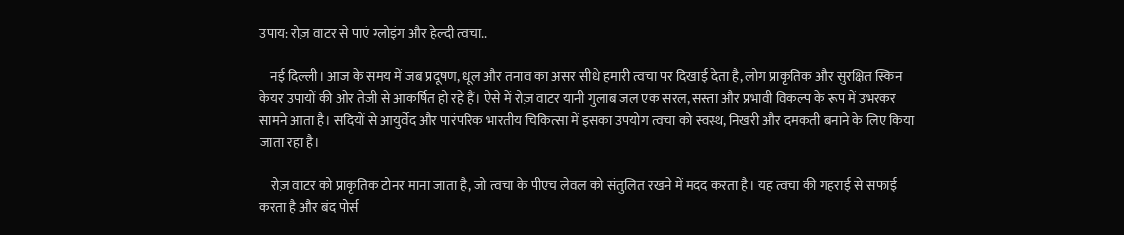उपाय: रोज़ वाटर से पाएं ग्लोइंग और हेल्दी त्वचा..

    नई दिल्ली। आज के समय में जब प्रदूषण, धूल और तनाव का असर सीधे हमारी त्वचा पर दिखाई देता है, लोग प्राकृतिक और सुरक्षित स्किन केयर उपायों की ओर तेजी से आकर्षित हो रहे हैं। ऐसे में रोज़ वाटर यानी गुलाब जल एक सरल, सस्ता और प्रभावी विकल्प के रूप में उभरकर सामने आता है। सदियों से आयुर्वेद और पारंपरिक भारतीय चिकित्सा में इसका उपयोग त्वचा को स्वस्थ, निखरी और दमकती बनाने के लिए किया जाता रहा है।

    रोज़ वाटर को प्राकृतिक टोनर माना जाता है, जो त्वचा के पीएच लेवल को संतुलित रखने में मदद करता है। यह त्वचा की गहराई से सफाई करता है और बंद पोर्स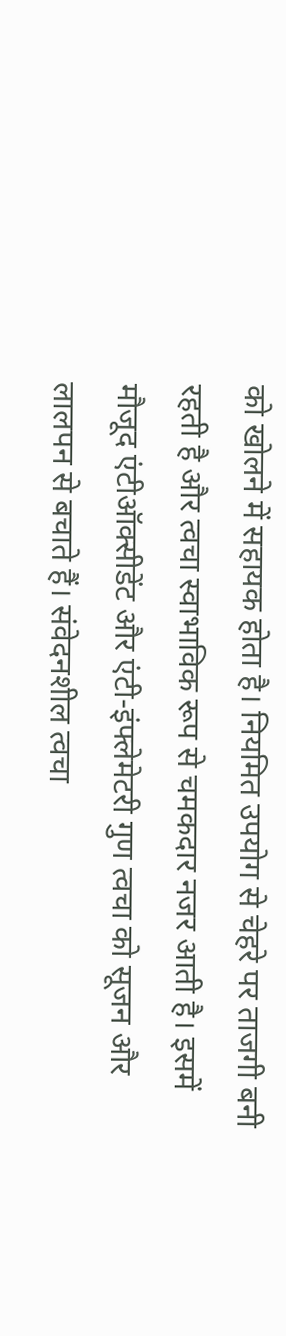को खोलने में सहायक होता है। नियमित उपयोग से चेहरे पर ताजगी बनी रहती है और त्वचा स्वाभाविक रूप से चमकदार नजर आती है। इसमें मौजूद एंटीऑक्सीडेंट और एंटी-इंफ्लेमेटरी गुण त्वचा को सूजन और लालपन से बचाते हैं। संवेदनशील त्वचा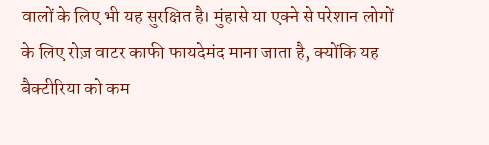वालों के लिए भी यह सुरक्षित है। मुंहासे या एक्ने से परेशान लोगों के लिए रोज़ वाटर काफी फायदेमंद माना जाता है, क्योंकि यह बैक्टीरिया को कम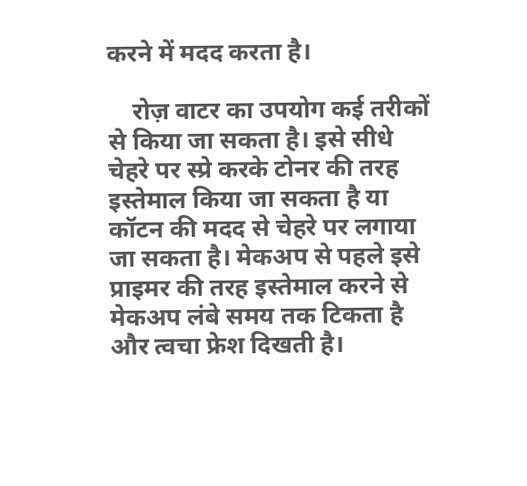करने में मदद करता है।

    रोज़ वाटर का उपयोग कई तरीकों से किया जा सकता है। इसे सीधे चेहरे पर स्प्रे करके टोनर की तरह इस्तेमाल किया जा सकता है या कॉटन की मदद से चेहरे पर लगाया जा सकता है। मेकअप से पहले इसे प्राइमर की तरह इस्तेमाल करने से मेकअप लंबे समय तक टिकता है और त्वचा फ्रेश दिखती है।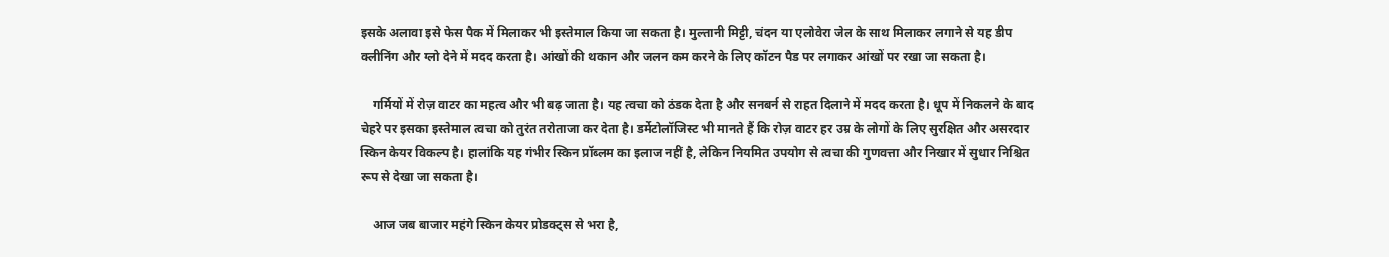इसके अलावा इसे फेस पैक में मिलाकर भी इस्तेमाल किया जा सकता है। मुल्तानी मिट्टी, चंदन या एलोवेरा जेल के साथ मिलाकर लगाने से यह डीप क्लीनिंग और ग्लो देने में मदद करता है। आंखों की थकान और जलन कम करने के लिए कॉटन पैड पर लगाकर आंखों पर रखा जा सकता है।

    गर्मियों में रोज़ वाटर का महत्व और भी बढ़ जाता है। यह त्वचा को ठंडक देता है और सनबर्न से राहत दिलाने में मदद करता है। धूप में निकलने के बाद चेहरे पर इसका इस्तेमाल त्वचा को तुरंत तरोताजा कर देता है। डर्मेटोलॉजिस्ट भी मानते हैं कि रोज़ वाटर हर उम्र के लोगों के लिए सुरक्षित और असरदार स्किन केयर विकल्प है। हालांकि यह गंभीर स्किन प्रॉब्लम का इलाज नहीं है, लेकिन नियमित उपयोग से त्वचा की गुणवत्ता और निखार में सुधार निश्चित रूप से देखा जा सकता है।

    आज जब बाजार महंगे स्किन केयर प्रोडक्ट्स से भरा है,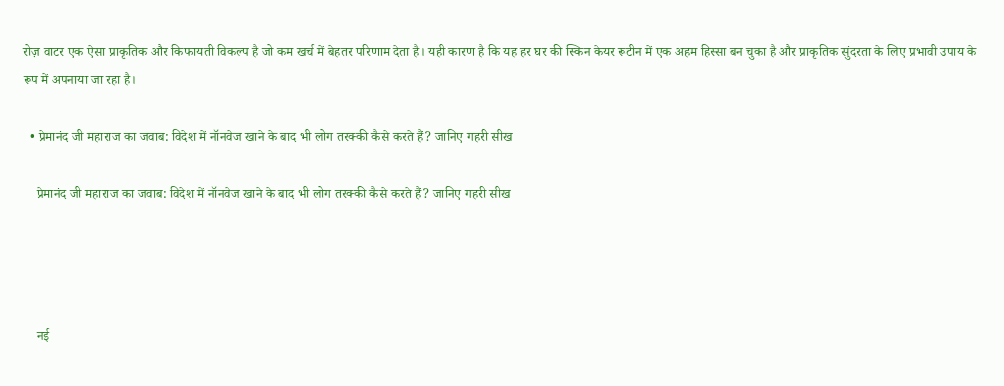रोज़ वाटर एक ऐसा प्राकृतिक और किफायती विकल्प है जो कम खर्च में बेहतर परिणाम देता है। यही कारण है कि यह हर घर की स्किन केयर रूटीन में एक अहम हिस्सा बन चुका है और प्राकृतिक सुंदरता के लिए प्रभावी उपाय के रूप में अपनाया जा रहा है।

  • प्रेमानंद जी महाराज का जवाब: विदेश में नॉनवेज खाने के बाद भी लोग तरक्की कैसे करते हैं? जानिए गहरी सीख

    प्रेमानंद जी महाराज का जवाब: विदेश में नॉनवेज खाने के बाद भी लोग तरक्की कैसे करते हैं? जानिए गहरी सीख




    नई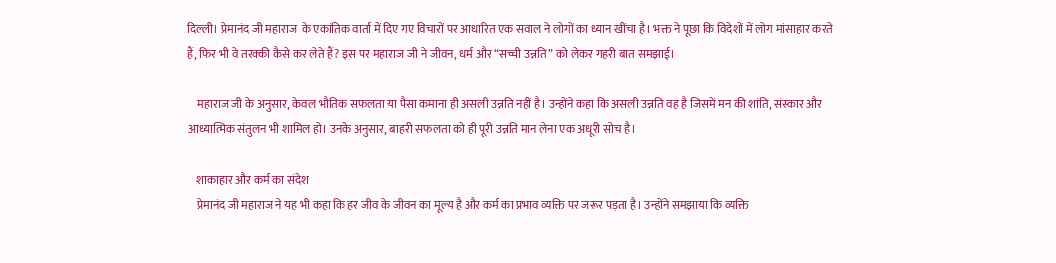दिल्ली। प्रेमानंद जी महाराज  के एकांतिक वार्ता में दिए गए विचारों पर आधारित एक सवाल ने लोगों का ध्यान खींचा है। भक्त ने पूछा कि विदेशों में लोग मांसाहार करते हैं, फिर भी वे तरक्की कैसे कर लेते हैं? इस पर महाराज जी ने जीवन, धर्म और “सच्ची उन्नति” को लेकर गहरी बात समझाई।

    महाराज जी के अनुसार, केवल भौतिक सफलता या पैसा कमाना ही असली उन्नति नहीं है। उन्होंने कहा कि असली उन्नति वह है जिसमें मन की शांति, संस्कार और आध्यात्मिक संतुलन भी शामिल हो। उनके अनुसार, बाहरी सफलता को ही पूरी उन्नति मान लेना एक अधूरी सोच है।

    शाकाहार और कर्म का संदेश
    प्रेमानंद जी महाराज ने यह भी कहा कि हर जीव के जीवन का मूल्य है और कर्म का प्रभाव व्यक्ति पर जरूर पड़ता है। उन्होंने समझाया कि व्यक्ति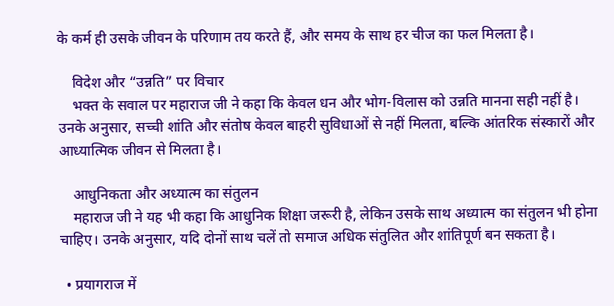के कर्म ही उसके जीवन के परिणाम तय करते हैं, और समय के साथ हर चीज का फल मिलता है।

    विदेश और “उन्नति” पर विचार
    भक्त के सवाल पर महाराज जी ने कहा कि केवल धन और भोग-विलास को उन्नति मानना सही नहीं है। उनके अनुसार, सच्ची शांति और संतोष केवल बाहरी सुविधाओं से नहीं मिलता, बल्कि आंतरिक संस्कारों और आध्यात्मिक जीवन से मिलता है।

    आधुनिकता और अध्यात्म का संतुलन
    महाराज जी ने यह भी कहा कि आधुनिक शिक्षा जरूरी है, लेकिन उसके साथ अध्यात्म का संतुलन भी होना चाहिए। उनके अनुसार, यदि दोनों साथ चलें तो समाज अधिक संतुलित और शांतिपूर्ण बन सकता है।

  • प्रयागराज में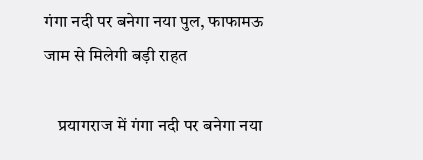गंगा नदी पर बनेगा नया पुल, फाफामऊ जाम से मिलेगी बड़ी राहत

    प्रयागराज में गंगा नदी पर बनेगा नया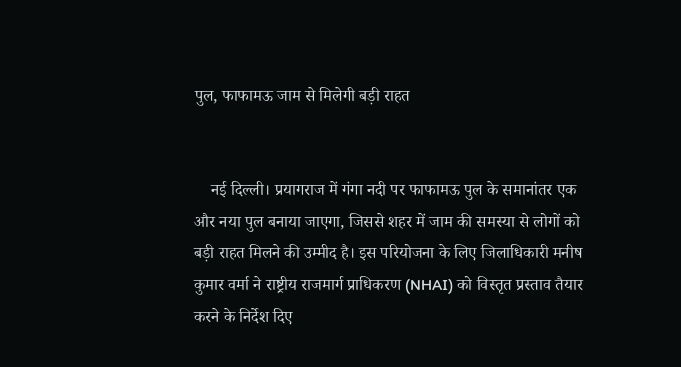पुल, फाफामऊ जाम से मिलेगी बड़ी राहत


    नई दिल्ली। प्रयागराज में गंगा नदी पर फाफामऊ पुल के समानांतर एक और नया पुल बनाया जाएगा, जिससे शहर में जाम की समस्या से लोगों को बड़ी राहत मिलने की उम्मीद है। इस परियोजना के लिए जिलाधिकारी मनीष कुमार वर्मा ने राष्ट्रीय राजमार्ग प्राधिकरण (NHAI) को विस्तृत प्रस्ताव तैयार करने के निर्देश दिए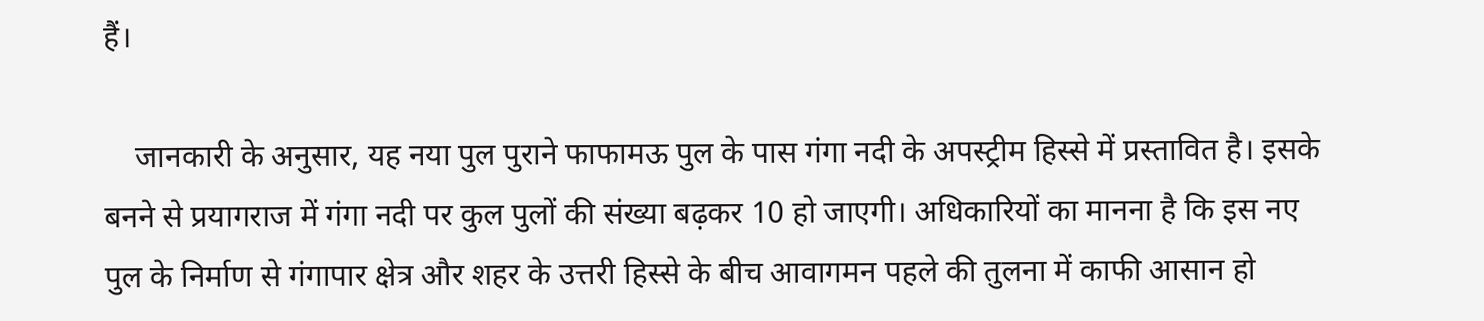हैं।

    जानकारी के अनुसार, यह नया पुल पुराने फाफामऊ पुल के पास गंगा नदी के अपस्ट्रीम हिस्से में प्रस्तावित है। इसके बनने से प्रयागराज में गंगा नदी पर कुल पुलों की संख्या बढ़कर 10 हो जाएगी। अधिकारियों का मानना है कि इस नए पुल के निर्माण से गंगापार क्षेत्र और शहर के उत्तरी हिस्से के बीच आवागमन पहले की तुलना में काफी आसान हो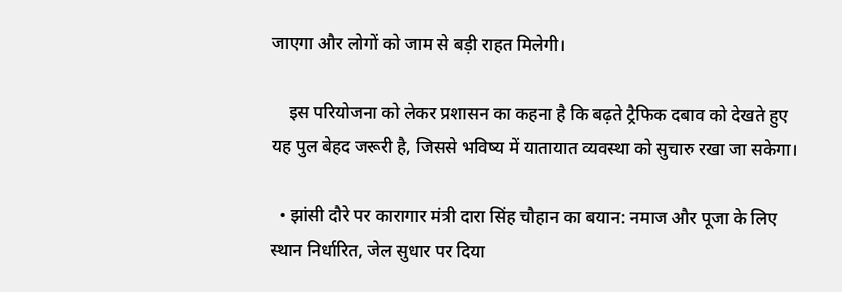जाएगा और लोगों को जाम से बड़ी राहत मिलेगी।

    इस परियोजना को लेकर प्रशासन का कहना है कि बढ़ते ट्रैफिक दबाव को देखते हुए यह पुल बेहद जरूरी है, जिससे भविष्य में यातायात व्यवस्था को सुचारु रखा जा सकेगा।

  • झांसी दौरे पर कारागार मंत्री दारा सिंह चौहान का बयान: नमाज और पूजा के लिए स्थान निर्धारित, जेल सुधार पर दिया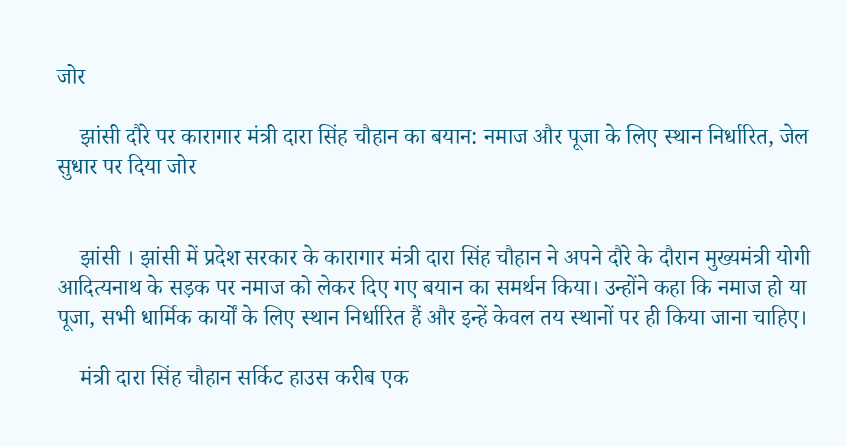जोर

    झांसी दौरे पर कारागार मंत्री दारा सिंह चौहान का बयान: नमाज और पूजा के लिए स्थान निर्धारित, जेल सुधार पर दिया जोर


    झांसी । झांसी में प्रदेश सरकार के कारागार मंत्री दारा सिंह चौहान ने अपने दौरे के दौरान मुख्यमंत्री योगी आदित्यनाथ के सड़क पर नमाज को लेकर दिए गए बयान का समर्थन किया। उन्होंने कहा कि नमाज हो या पूजा, सभी धार्मिक कार्यों के लिए स्थान निर्धारित हैं और इन्हें केवल तय स्थानों पर ही किया जाना चाहिए।

    मंत्री दारा सिंह चौहान सर्किट हाउस करीब एक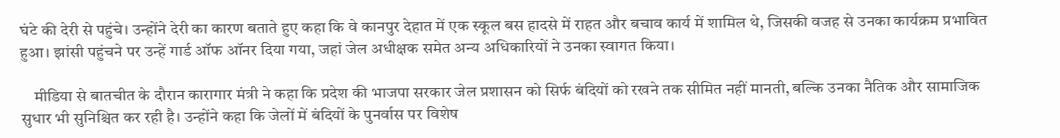घंटे की देरी से पहुंचे। उन्होंने देरी का कारण बताते हुए कहा कि वे कानपुर देहात में एक स्कूल बस हादसे में राहत और बचाव कार्य में शामिल थे, जिसकी वजह से उनका कार्यक्रम प्रभावित हुआ। झांसी पहुंचने पर उन्हें गार्ड ऑफ ऑनर दिया गया, जहां जेल अधीक्षक समेत अन्य अधिकारियों ने उनका स्वागत किया।

    मीडिया से बातचीत के दौरान कारागार मंत्री ने कहा कि प्रदेश की भाजपा सरकार जेल प्रशासन को सिर्फ बंदियों को रखने तक सीमित नहीं मानती, बल्कि उनका नैतिक और सामाजिक सुधार भी सुनिश्चित कर रही है। उन्होंने कहा कि जेलों में बंदियों के पुनर्वास पर विशेष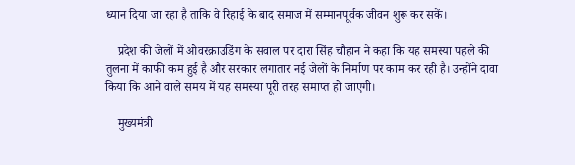ध्यान दिया जा रहा है ताकि वे रिहाई के बाद समाज में सम्मानपूर्वक जीवन शुरू कर सकें।

    प्रदेश की जेलों में ओवरक्राउडिंग के सवाल पर दारा सिंह चौहान ने कहा कि यह समस्या पहले की तुलना में काफी कम हुई है और सरकार लगातार नई जेलों के निर्माण पर काम कर रही है। उन्होंने दावा किया कि आने वाले समय में यह समस्या पूरी तरह समाप्त हो जाएगी।

    मुख्यमंत्री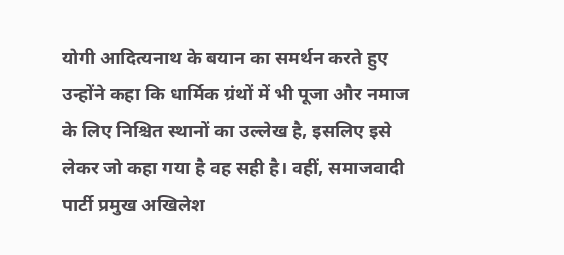योगी आदित्यनाथ के बयान का समर्थन करते हुए उन्होंने कहा कि धार्मिक ग्रंथों में भी पूजा और नमाज के लिए निश्चित स्थानों का उल्लेख है, इसलिए इसे लेकर जो कहा गया है वह सही है। वहीं, समाजवादी पार्टी प्रमुख अखिलेश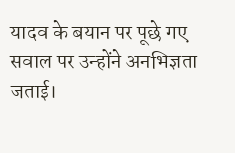यादव के बयान पर पूछे गए सवाल पर उन्होंने अनभिज्ञता जताई।